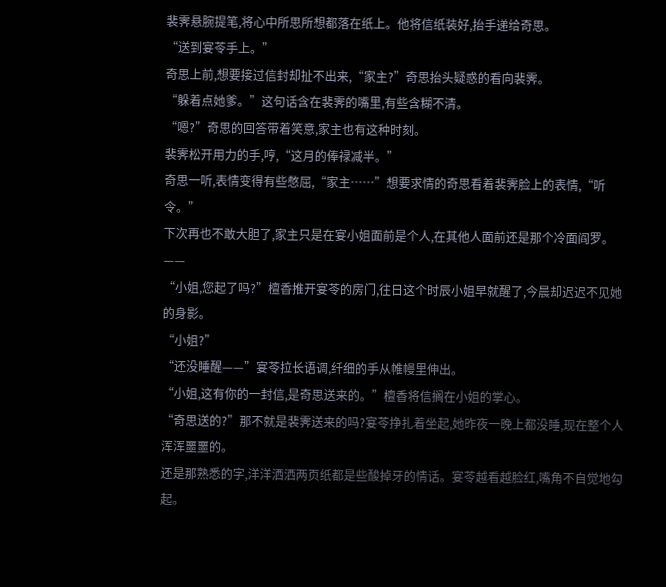裴霁悬腕提笔,将心中所思所想都落在纸上。他将信纸装好,抬手递给奇思。
“送到宴苓手上。”
奇思上前,想要接过信封却扯不出来,“家主?”奇思抬头疑惑的看向裴霁。
“躲着点她爹。”这句话含在裴霁的嘴里,有些含糊不清。
“嗯?”奇思的回答带着笑意,家主也有这种时刻。
裴霁松开用力的手,哼,“这月的俸禄减半。”
奇思一听,表情变得有些憋屈,“家主……”想要求情的奇思看着裴霁脸上的表情,“听令。”
下次再也不敢大胆了,家主只是在宴小姐面前是个人,在其他人面前还是那个冷面阎罗。
——
“小姐,您起了吗?”檀香推开宴苓的房门,往日这个时辰小姐早就醒了,今晨却迟迟不见她的身影。
“小姐?”
“还没睡醒——”宴苓拉长语调,纤细的手从帷幔里伸出。
“小姐,这有你的一封信,是奇思送来的。”檀香将信搁在小姐的掌心。
“奇思送的?”那不就是裴霁送来的吗?宴苓挣扎着坐起,她昨夜一晚上都没睡,现在整个人浑浑噩噩的。
还是那熟悉的字,洋洋洒洒两页纸都是些酸掉牙的情话。宴苓越看越脸红,嘴角不自觉地勾起。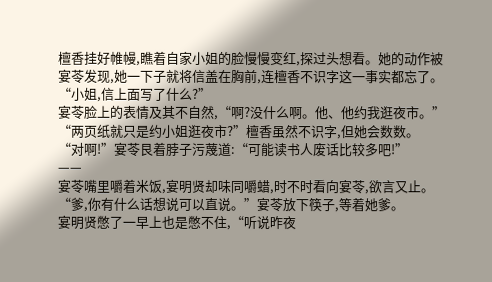檀香挂好帷幔,瞧着自家小姐的脸慢慢变红,探过头想看。她的动作被宴苓发现,她一下子就将信盖在胸前,连檀香不识字这一事实都忘了。
“小姐,信上面写了什么?”
宴苓脸上的表情及其不自然,“啊?没什么啊。他、他约我逛夜市。”
“两页纸就只是约小姐逛夜市?”檀香虽然不识字,但她会数数。
“对啊!”宴苓艮着脖子污蔑道:“可能读书人废话比较多吧!”
——
宴苓嘴里嚼着米饭,宴明贤却味同嚼蜡,时不时看向宴苓,欲言又止。
“爹,你有什么话想说可以直说。”宴苓放下筷子,等着她爹。
宴明贤憋了一早上也是憋不住,“听说昨夜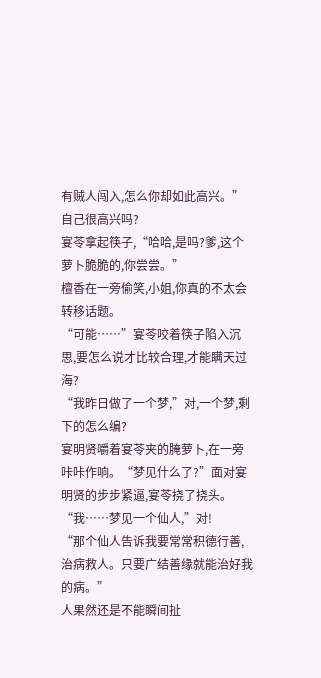有贼人闯入,怎么你却如此高兴。”
自己很高兴吗?
宴苓拿起筷子,“哈哈,是吗?爹,这个萝卜脆脆的,你尝尝。”
檀香在一旁偷笑,小姐,你真的不太会转移话题。
“可能……”宴苓咬着筷子陷入沉思,要怎么说才比较合理,才能瞒天过海?
“我昨日做了一个梦,”对,一个梦,剩下的怎么编?
宴明贤嚼着宴苓夹的腌萝卜,在一旁咔咔作响。“梦见什么了?”面对宴明贤的步步紧逼,宴苓挠了挠头。
“我……梦见一个仙人,”对!
“那个仙人告诉我要常常积德行善,治病救人。只要广结善缘就能治好我的病。”
人果然还是不能瞬间扯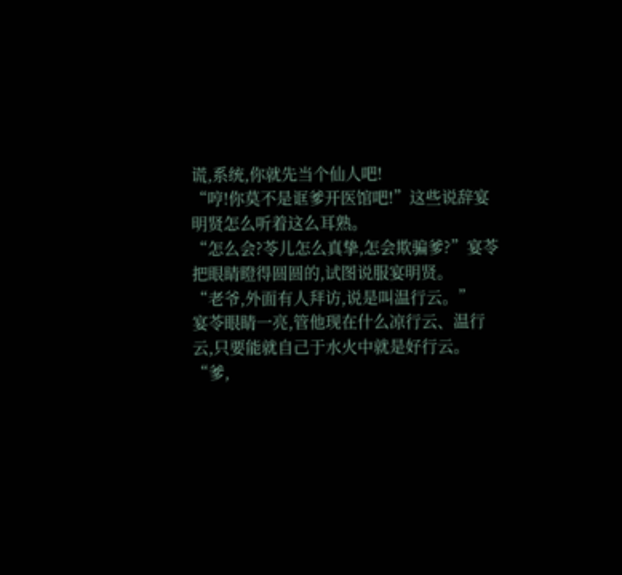谎,系统,你就先当个仙人吧!
“哼!你莫不是诓爹开医馆吧!”这些说辞宴明贤怎么听着这么耳熟。
“怎么会?苓儿怎么真挚,怎会欺骗爹?”宴苓把眼睛瞪得圆圆的,试图说服宴明贤。
“老爷,外面有人拜访,说是叫温行云。”
宴苓眼睛一亮,管他现在什么凉行云、温行云,只要能就自己于水火中就是好行云。
“爹,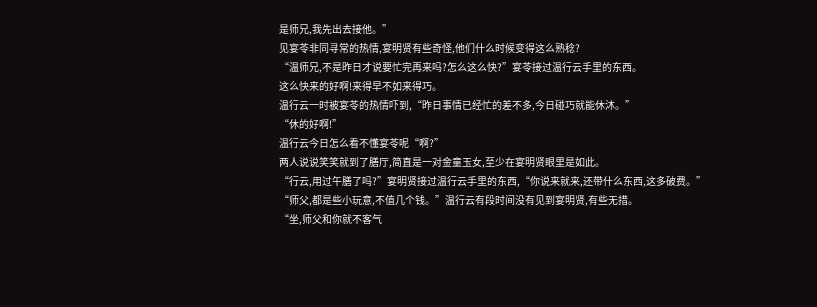是师兄,我先出去接他。”
见宴苓非同寻常的热情,宴明贤有些奇怪,他们什么时候变得这么熟稔?
“温师兄,不是昨日才说要忙完再来吗?怎么这么快?”宴苓接过温行云手里的东西。
这么快来的好啊!来得早不如来得巧。
温行云一时被宴苓的热情吓到,“昨日事情已经忙的差不多,今日碰巧就能休沐。”
“休的好啊!”
温行云今日怎么看不懂宴苓呢“啊?”
两人说说笑笑就到了膳厅,简直是一对金童玉女,至少在宴明贤眼里是如此。
“行云,用过午膳了吗?”宴明贤接过温行云手里的东西,“你说来就来,还带什么东西,这多破费。”
“师父,都是些小玩意,不值几个钱。”温行云有段时间没有见到宴明贤,有些无措。
“坐,师父和你就不客气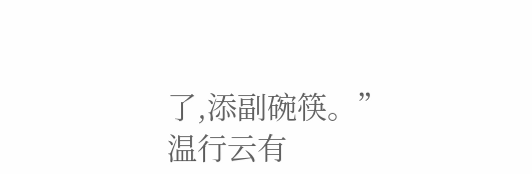了,添副碗筷。”
温行云有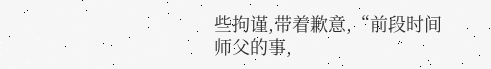些拘谨,带着歉意,“前段时间师父的事,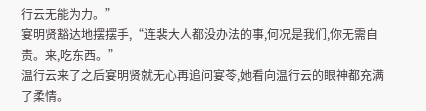行云无能为力。”
宴明贤豁达地摆摆手,“连裴大人都没办法的事,何况是我们,你无需自责。来,吃东西。”
温行云来了之后宴明贤就无心再追问宴苓,她看向温行云的眼神都充满了柔情。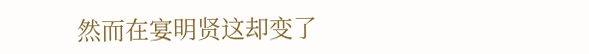然而在宴明贤这却变了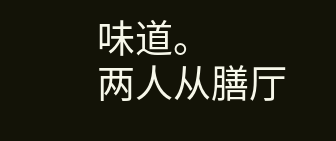味道。
两人从膳厅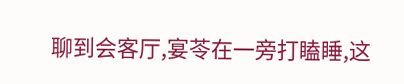聊到会客厅,宴苓在一旁打瞌睡,这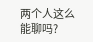两个人这么能聊吗?